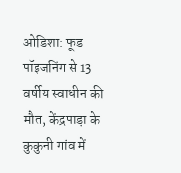ओडिशा: फूड पॉइजनिंग से 13 वर्षीय स्वाधीन की मौत, केंद्रपाड़ा के कुकुनी गांव में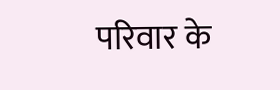परिवार के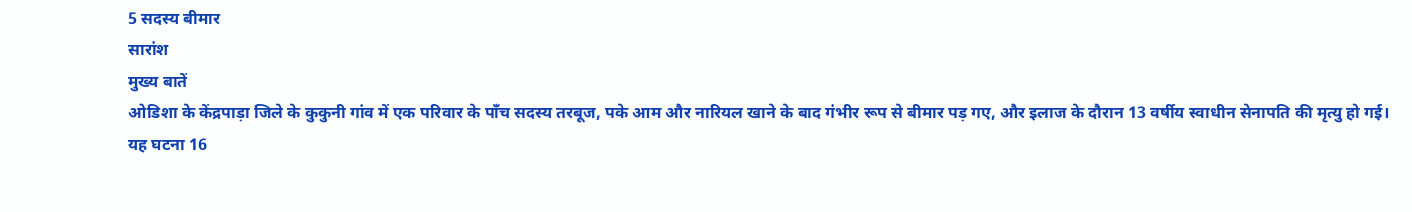5 सदस्य बीमार
सारांश
मुख्य बातें
ओडिशा के केंद्रपाड़ा जिले के कुकुनी गांव में एक परिवार के पाँच सदस्य तरबूज, पके आम और नारियल खाने के बाद गंभीर रूप से बीमार पड़ गए, और इलाज के दौरान 13 वर्षीय स्वाधीन सेनापति की मृत्यु हो गई। यह घटना 16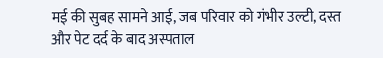मई की सुबह सामने आई, जब परिवार को गंभीर उल्टी, दस्त और पेट दर्द के बाद अस्पताल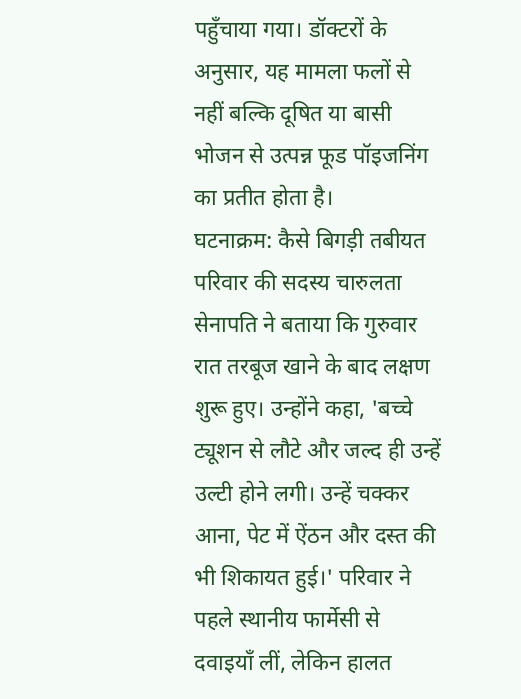पहुँचाया गया। डॉक्टरों के अनुसार, यह मामला फलों से नहीं बल्कि दूषित या बासी भोजन से उत्पन्न फूड पॉइजनिंग का प्रतीत होता है।
घटनाक्रम: कैसे बिगड़ी तबीयत
परिवार की सदस्य चारुलता सेनापति ने बताया कि गुरुवार रात तरबूज खाने के बाद लक्षण शुरू हुए। उन्होंने कहा, 'बच्चे ट्यूशन से लौटे और जल्द ही उन्हें उल्टी होने लगी। उन्हें चक्कर आना, पेट में ऐंठन और दस्त की भी शिकायत हुई।' परिवार ने पहले स्थानीय फार्मेसी से दवाइयाँ लीं, लेकिन हालत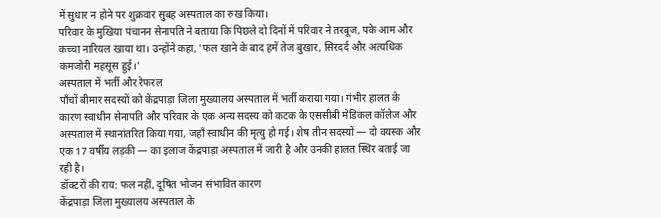में सुधार न होने पर शुक्रवार सुबह अस्पताल का रुख किया।
परिवार के मुखिया पंचानन सेनापति ने बताया कि पिछले दो दिनों में परिवार ने तरबूज, पके आम और कच्चा नारियल खाया था। उन्होंने कहा, 'फल खाने के बाद हमें तेज बुखार, सिरदर्द और अत्यधिक कमजोरी महसूस हुई।'
अस्पताल में भर्ती और रेफरल
पाँचों बीमार सदस्यों को केंद्रपाड़ा जिला मुख्यालय अस्पताल में भर्ती कराया गया। गंभीर हालत के कारण स्वाधीन सेनापति और परिवार के एक अन्य सदस्य को कटक के एससीबी मेडिकल कॉलेज और अस्पताल में स्थानांतरित किया गया, जहाँ स्वाधीन की मृत्यु हो गई। शेष तीन सदस्यों — दो वयस्क और एक 17 वर्षीय लड़की — का इलाज केंद्रपाड़ा अस्पताल में जारी है और उनकी हालत स्थिर बताई जा रही है।
डॉक्टरों की राय: फल नहीं, दूषित भोजन संभावित कारण
केंद्रपाड़ा जिला मुख्यालय अस्पताल के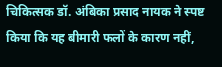चिकित्सक डॉ. अंबिका प्रसाद नायक ने स्पष्ट किया कि यह बीमारी फलों के कारण नहीं,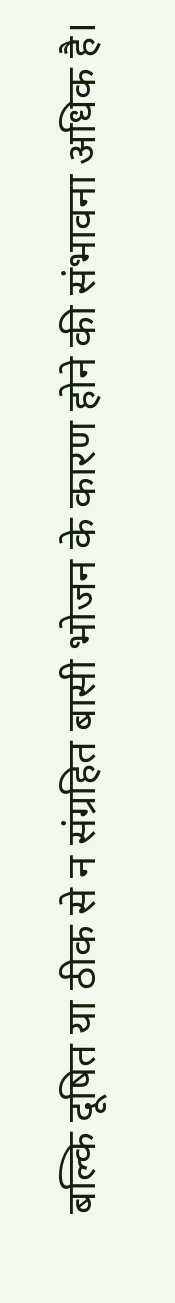बल्कि दूषित या ठीक से न संग्रहित बासी भोजन के कारण होने की संभावना अधिक है।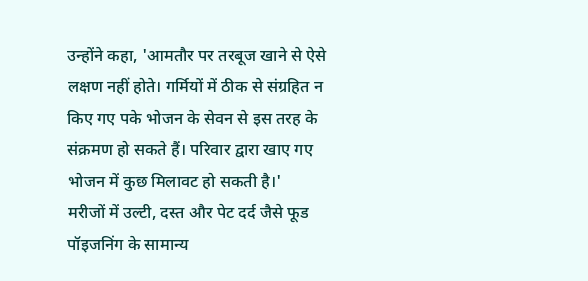उन्होंने कहा, 'आमतौर पर तरबूज खाने से ऐसे लक्षण नहीं होते। गर्मियों में ठीक से संग्रहित न किए गए पके भोजन के सेवन से इस तरह के संक्रमण हो सकते हैं। परिवार द्वारा खाए गए भोजन में कुछ मिलावट हो सकती है।'
मरीजों में उल्टी, दस्त और पेट दर्द जैसे फूड पॉइजनिंग के सामान्य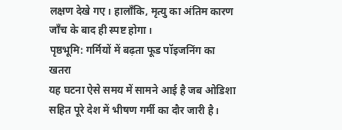लक्षण देखे गए। हालाँकि, मृत्यु का अंतिम कारण जाँच के बाद ही स्पष्ट होगा।
पृष्ठभूमि: गर्मियों में बढ़ता फूड पॉइजनिंग का खतरा
यह घटना ऐसे समय में सामने आई है जब ओडिशा सहित पूरे देश में भीषण गर्मी का दौर जारी है।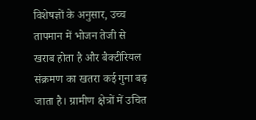विशेषज्ञों के अनुसार, उच्च तापमान में भोजन तेजी से खराब होता है और बैक्टीरियल संक्रमण का खतरा कई गुना बढ़ जाता है। ग्रामीण क्षेत्रों में उचित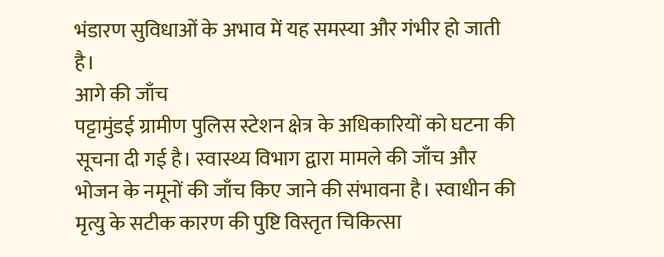भंडारण सुविधाओं के अभाव में यह समस्या और गंभीर हो जाती है।
आगे की जाँच
पट्टामुंडई ग्रामीण पुलिस स्टेशन क्षेत्र के अधिकारियों को घटना की सूचना दी गई है। स्वास्थ्य विभाग द्वारा मामले की जाँच और भोजन के नमूनों की जाँच किए जाने की संभावना है। स्वाधीन की मृत्यु के सटीक कारण की पुष्टि विस्तृत चिकित्सा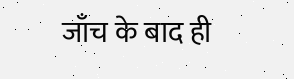जाँच के बाद ही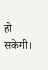हो सकेगी।